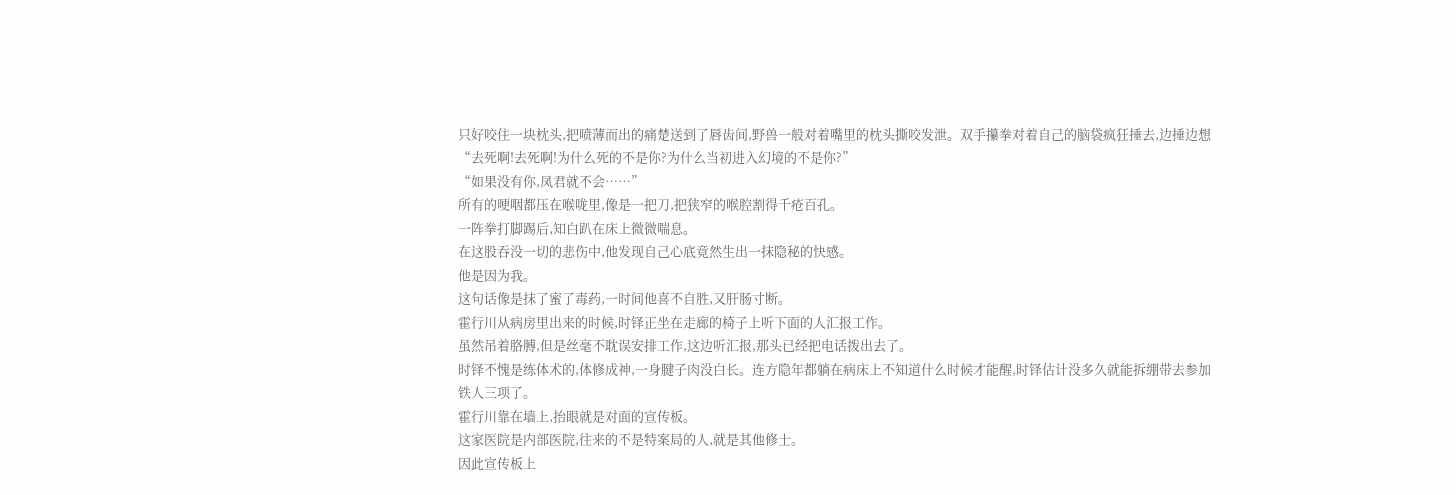只好咬住一块枕头,把喷薄而出的痛楚送到了唇齿间,野兽一般对着嘴里的枕头撕咬发泄。双手攥拳对着自己的脑袋疯狂捶去,边捶边想“去死啊!去死啊!为什么死的不是你?为什么当初进入幻境的不是你?”
“如果没有你,凤君就不会……”
所有的哽咽都压在喉咙里,像是一把刀,把狭窄的喉腔割得千疮百孔。
一阵拳打脚踢后,知白趴在床上微微喘息。
在这股吞没一切的悲伤中,他发现自己心底竟然生出一抹隐秘的快感。
他是因为我。
这句话像是抹了蜜了毒药,一时间他喜不自胜,又肝肠寸断。
霍行川从病房里出来的时候,时铎正坐在走廊的椅子上听下面的人汇报工作。
虽然吊着胳膊,但是丝毫不耽误安排工作,这边听汇报,那头已经把电话拨出去了。
时铎不愧是练体术的,体修成神,一身腱子肉没白长。连方隐年都躺在病床上不知道什么时候才能醒,时铎估计没多久就能拆绷带去参加铁人三项了。
霍行川靠在墙上,抬眼就是对面的宣传板。
这家医院是内部医院,往来的不是特案局的人,就是其他修士。
因此宣传板上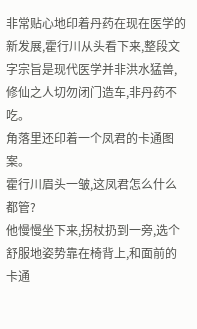非常贴心地印着丹药在现在医学的新发展,霍行川从头看下来,整段文字宗旨是现代医学并非洪水猛兽,修仙之人切勿闭门造车,非丹药不吃。
角落里还印着一个凤君的卡通图案。
霍行川眉头一皱,这凤君怎么什么都管?
他慢慢坐下来,拐杖扔到一旁,选个舒服地姿势靠在椅背上,和面前的卡通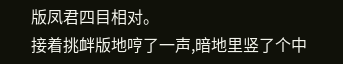版凤君四目相对。
接着挑衅版地哼了一声,暗地里竖了个中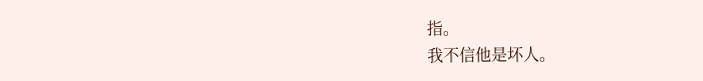指。
我不信他是坏人。